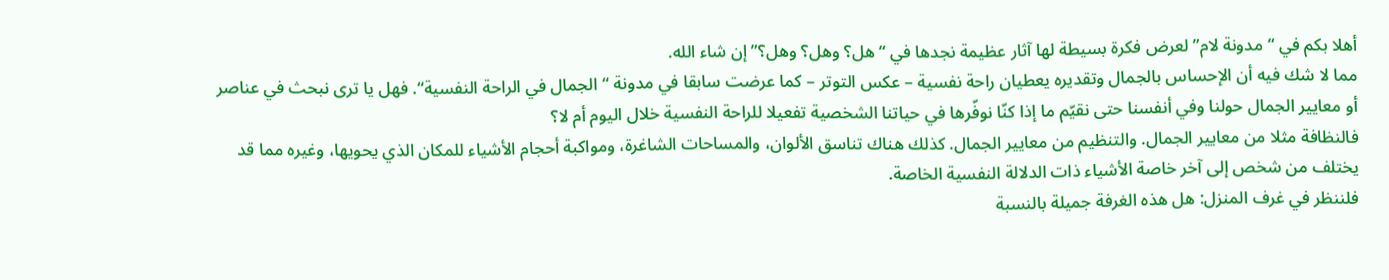أهلا بكم في “مدونة لام” لعرض فكرة بسيطة لها آثار عظيمة نجدها في “هل؟ وهل؟ وهل؟” إن شاء الله.
مما لا شك فيه أن الإحساس بالجمال وتقديره يعطيان راحة نفسية – عكس التوتر – كما عرضت سابقا في مدونة “الجمال في الراحة النفسية“. فهل يا ترى نبحث في عناصر أو معايير الجمال حولنا وفي أنفسنا حتى نقيّم ما إذا كنّا نوفّرها في حياتنا الشخصية تفعيلا للراحة النفسية خلال اليوم أم لا؟
فالنظافة مثلا من معايير الجمال. والتنظيم من معايير الجمال. كذلك هناك تناسق الألوان، والمساحات الشاغرة، ومواكبة أحجام الأشياء للمكان الذي يحويها، وغيره مما قد يختلف من شخص إلى آخر خاصة الأشياء ذات الدلالة النفسية الخاصة.
فلننظر في غرف المنزل: هل هذه الغرفة جميلة بالنسبة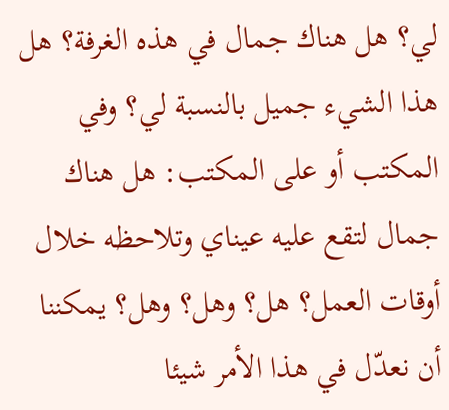لي؟ هل هناك جمال في هذه الغرفة؟ هل هذا الشيء جميل بالنسبة لي؟ وفي المكتب أو على المكتب: هل هناك جمال لتقع عليه عيناي وتلاحظه خلال أوقات العمل؟ هل؟ وهل؟ وهل؟ يمكننا أن نعدّل في هذا الأمر شيئا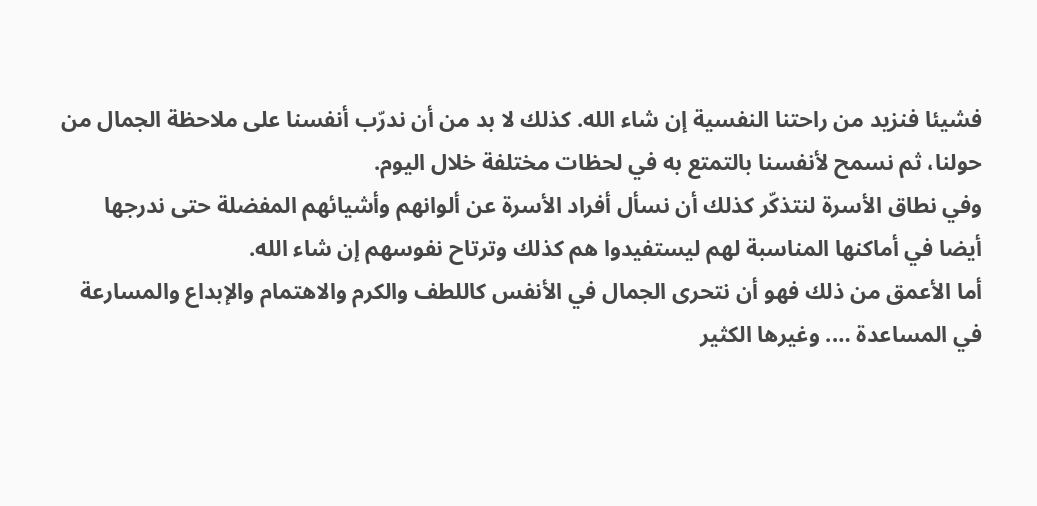فشيئا فنزيد من راحتنا النفسية إن شاء الله. كذلك لا بد من أن ندرّب أنفسنا على ملاحظة الجمال من حولنا، ثم نسمح لأنفسنا بالتمتع به في لحظات مختلفة خلال اليوم.
وفي نطاق الأسرة لنتذكّر كذلك أن نسأل أفراد الأسرة عن ألوانهم وأشيائهم المفضلة حتى ندرجها أيضا في أماكنها المناسبة لهم ليستفيدوا هم كذلك وترتاح نفوسهم إن شاء الله.
أما الأعمق من ذلك فهو أن نتحرى الجمال في الأنفس كاللطف والكرم والاهتمام والإبداع والمسارعة في المساعدة …. وغيرها الكثير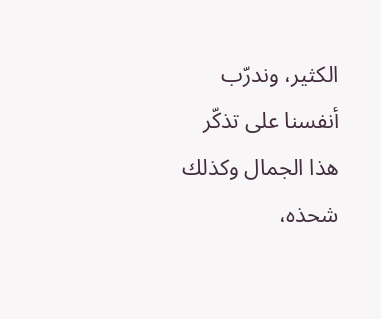الكثير، وندرّب أنفسنا على تذكّر هذا الجمال وكذلك شحذه،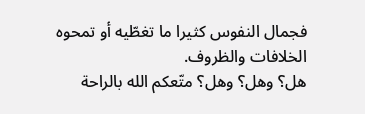فجمال النفوس كثيرا ما تغطّيه أو تمحوه الخلافات والظروف.
هل؟ وهل؟ وهل؟ متّعكم الله بالراحة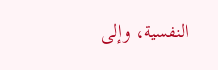النفسية، وإلى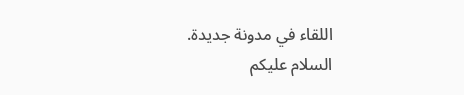اللقاء في مدونة جديدة.
السلام عليكم